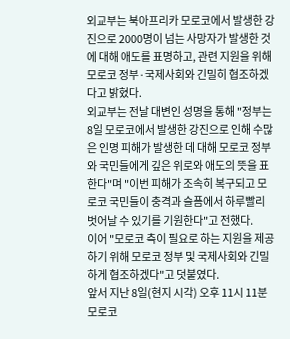외교부는 북아프리카 모로코에서 발생한 강진으로 2000명이 넘는 사망자가 발생한 것에 대해 애도를 표명하고, 관련 지원을 위해 모로코 정부·국제사회와 긴밀히 협조하겠다고 밝혔다.
외교부는 전날 대변인 성명을 통해 "정부는 8일 모로코에서 발생한 강진으로 인해 수많은 인명 피해가 발생한 데 대해 모로코 정부와 국민들에게 깊은 위로와 애도의 뜻을 표한다"며 "이번 피해가 조속히 복구되고 모로코 국민들이 충격과 슬픔에서 하루빨리 벗어날 수 있기를 기원한다"고 전했다.
이어 "모로코 측이 필요로 하는 지원을 제공하기 위해 모로코 정부 및 국제사회와 긴밀하게 협조하겠다"고 덧붙였다.
앞서 지난 8일(현지 시각) 오후 11시 11분 모로코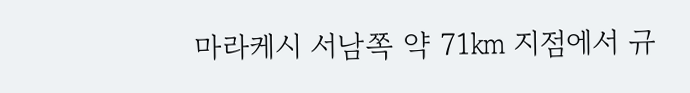마라케시 서남쪽 약 71㎞ 지점에서 규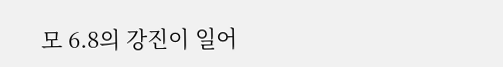모 6.8의 강진이 일어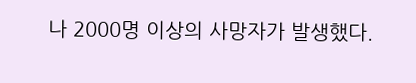나 2000명 이상의 사망자가 발생했다.